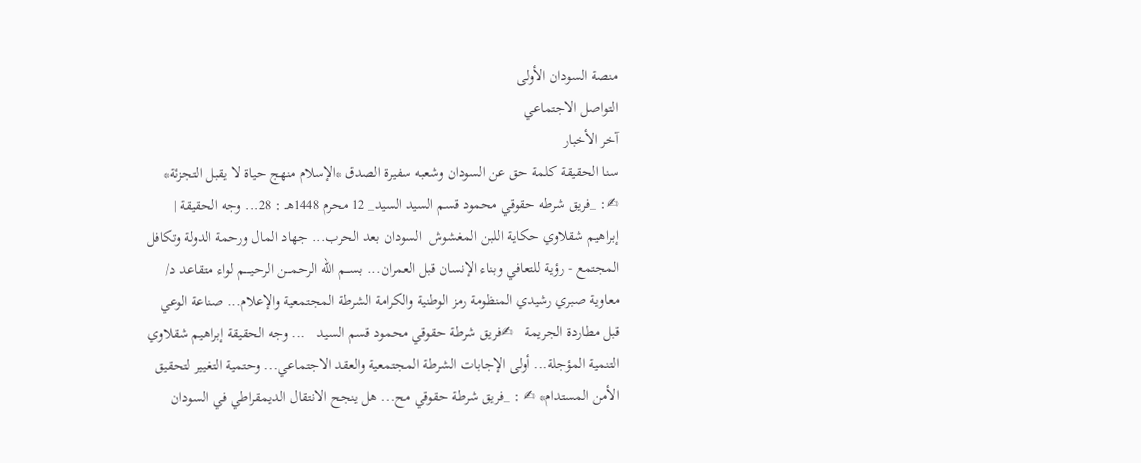منصة السودان الأولى
التواصل الاجتماعي
آخر الأخبار
سنا الحقيقة كلمة حق عن السودان وشعبه سفيرة الصدق *الإسلام منهج حياة لا يقبل التجزئة* ✍: _فريق شرطه حقوقي محمود قسم السيد السيد_ 12 محرم 1448هـ : 28... وجه الحقيقة | إبراهيم شقلاوي حكاية اللبن المغشوش  السودان بعد الحرب... جهاد المال ورحمة الدولة وتكافل المجتمع - رؤية للتعافي وبناء الإنسان قبل العمران... بســـم الله الرحمـــن الرحيـــــم لواء متقاعد د/ معاوية صبري رشيدي المنظومة رمز الوطنية والكرامة الشرطة المجتمعية والإعلام... صناعة الوعي قبل مطاردة الجريمة   ✍فريق شرطة حقوقي محمود قسم السيد   ... وجه الحقيقة إبراهيم شقلاوي التنمية المؤجلة... أولى الإجابات الشرطة المجتمعية والعقد الاجتماعي... وحتمية التغيير لتحقيق الأمن المستدام* ✍ : _فريق شرطة حقوقي مح... هل ينجح الانتقال الديمقراطي في السودان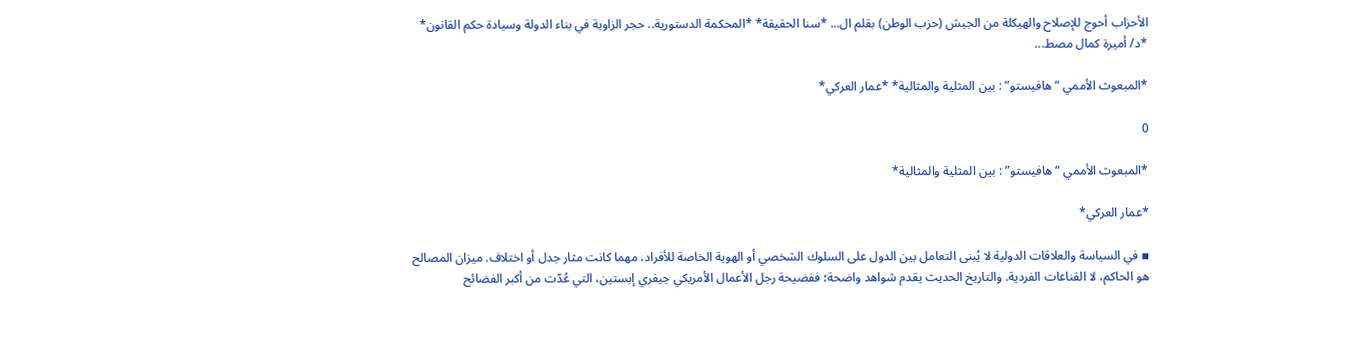الأحزاب أحوج للإصلاح والهيكلة من الجيش (حزب الوطن) بقلم ال... *سنا الحقيقة* *المحكمة الدستورية.. حجر الزاوية في بناء الدولة وسيادة حكم القانون* *د/ أميرة كمال مصط...

*المبعوث الأممي “هافيستو” : بين المثلية والمثالية* *عمار العركي*

0

*المبعوث الأممي “هافيستو” : بين المثلية والمثالية*

*عمار العركي*

▪ في السياسة والعلاقات الدولية لا يُبنى التعامل بين الدول على السلوك الشخصي أو الهوية الخاصة للأفراد، مهما كانت مثار جدل أو اختلاف. ميزان المصالح هو الحاكم، لا القناعات الفردية. والتاريخ الحديث يقدم شواهد واضحة؛ ففضيحة رجل الأعمال الأمريكي جيفري إبستين، التي عُدّت من أكبر الفضائح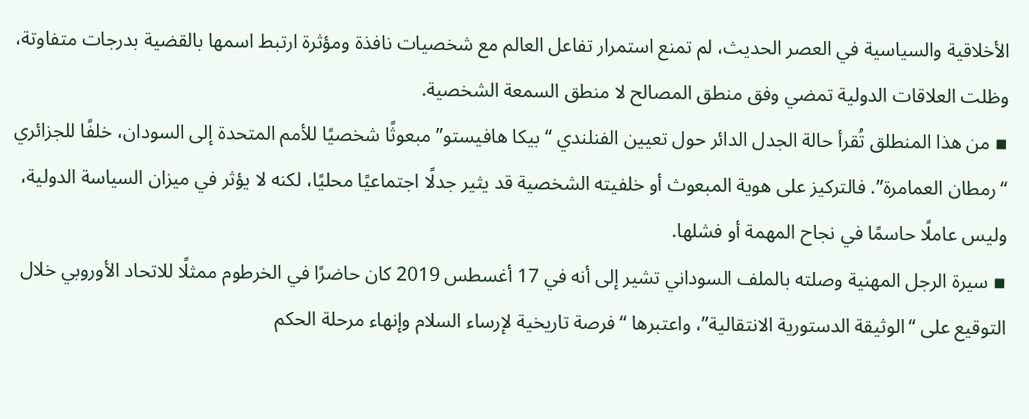الأخلاقية والسياسية في العصر الحديث، لم تمنع استمرار تفاعل العالم مع شخصيات نافذة ومؤثرة ارتبط اسمها بالقضية بدرجات متفاوتة، وظلت العلاقات الدولية تمضي وفق منطق المصالح لا منطق السمعة الشخصية.
▪ من هذا المنطلق تُقرأ حالة الجدل الدائر حول تعيين الفنلندي “بيكا هافيستو” مبعوثًا شخصيًا للأمم المتحدة إلى السودان، خلفًا للجزائري “رمطان العمامرة”. فالتركيز على هوية المبعوث أو خلفيته الشخصية قد يثير جدلًا اجتماعيًا محليًا، لكنه لا يؤثر في ميزان السياسة الدولية، وليس عاملًا حاسمًا في نجاح المهمة أو فشلها.
▪ سيرة الرجل المهنية وصلته بالملف السوداني تشير إلى أنه في 17 أغسطس 2019 كان حاضرًا في الخرطوم ممثلًا للاتحاد الأوروبي خلال التوقيع على “الوثيقة الدستورية الانتقالية”، واعتبرها “فرصة تاريخية لإرساء السلام وإنهاء مرحلة الحكم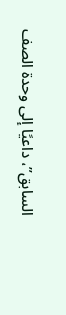السابق”، داعيًا إلى وحدة الصف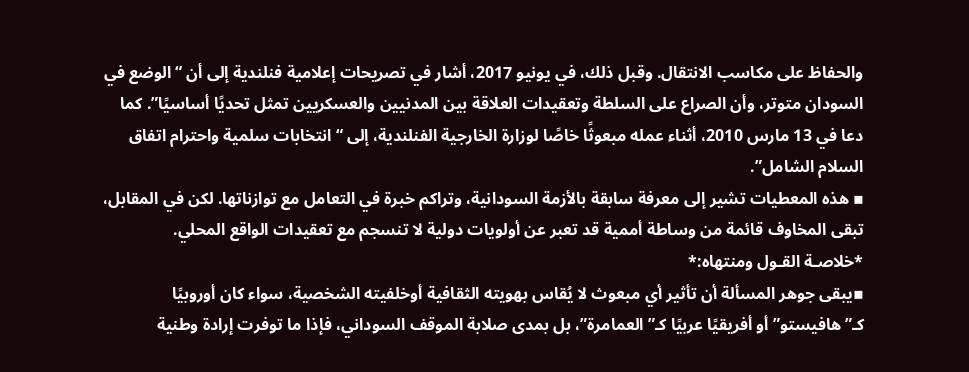والحفاظ على مكاسب الانتقال. وقبل ذلك، في يونيو 2017، أشار في تصريحات إعلامية فنلندية إلى أن “الوضع في السودان متوتر، وأن الصراع على السلطة وتعقيدات العلاقة بين المدنيين والعسكريين تمثل تحديًا أساسيًا”. كما دعا في 13 مارس 2010، أثناء عمله مبعوثًا خاصًا لوزارة الخارجية الفنلندية، إلى “انتخابات سلمية واحترام اتفاق السلام الشامل”.
▪ هذه المعطيات تشير إلى معرفة سابقة بالأزمة السودانية، وتراكم خبرة في التعامل مع توازناتها. لكن في المقابل، تبقى المخاوف قائمة من وساطة أممية قد تعبر عن أولويات دولية لا تنسجم مع تعقيدات الواقع المحلي.
*خلاصـة القـول ومنتهاه:*
▪يبقى جوهر المسألة أن تأثير أي مبعوث لا يُقاس بهويته الثقافية أوخلفيته الشخصية، سواء كان أوروبيًا كـ”هافيستو” أو أفريقيًا عربيًا كـ”العمامرة”، بل بمدى صلابة الموقف السوداني، فإذا ما توفرت إرادة وطنية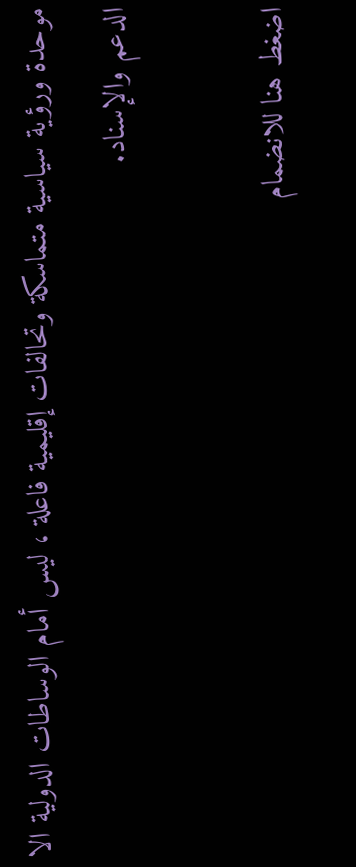موحدة ورؤية سياسية متماسكة وتحالفات إقليمية فاعلة ، ليس أمام الوساطات الدولية الا الدعم والإسناد.

اضغط هنا للانضمام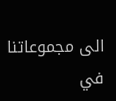الى مجموعاتنا في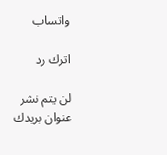واتساب

اترك رد

لن يتم نشر عنوان بريدك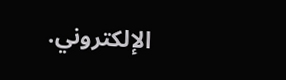الإلكتروني.